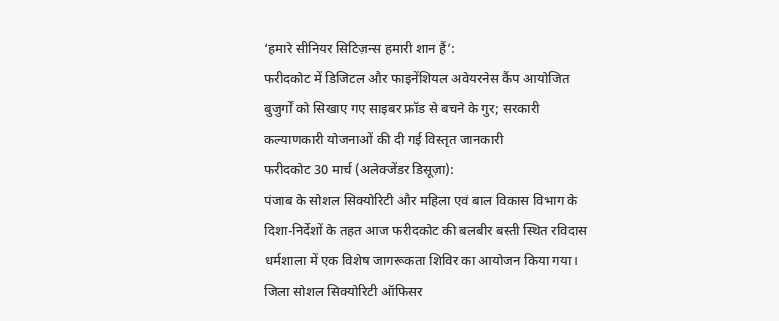‘हमारे सीनियर सिटिज़न्स हमारी शान हैं’:
फरीदकोट में डिजिटल और फाइनेंशियल अवेयरनेस कैंप आयोजित
बुजुर्गों को सिखाए गए साइबर फ्रॉड से बचने के गुर; सरकारी कल्याणकारी योजनाओं की दी गई विस्तृत जानकारी
फरीदकोट 30 मार्च (अलेक्जेंडर डिसूज़ा):
पंजाब के सोशल सिक्योरिटी और महिला एवं बाल विकास विभाग के दिशा-निर्देशों के तहत आज फरीदकोट की बलबीर बस्ती स्थित रविदास धर्मशाला में एक विशेष जागरूकता शिविर का आयोजन किया गया। जिला सोशल सिक्योरिटी ऑफिसर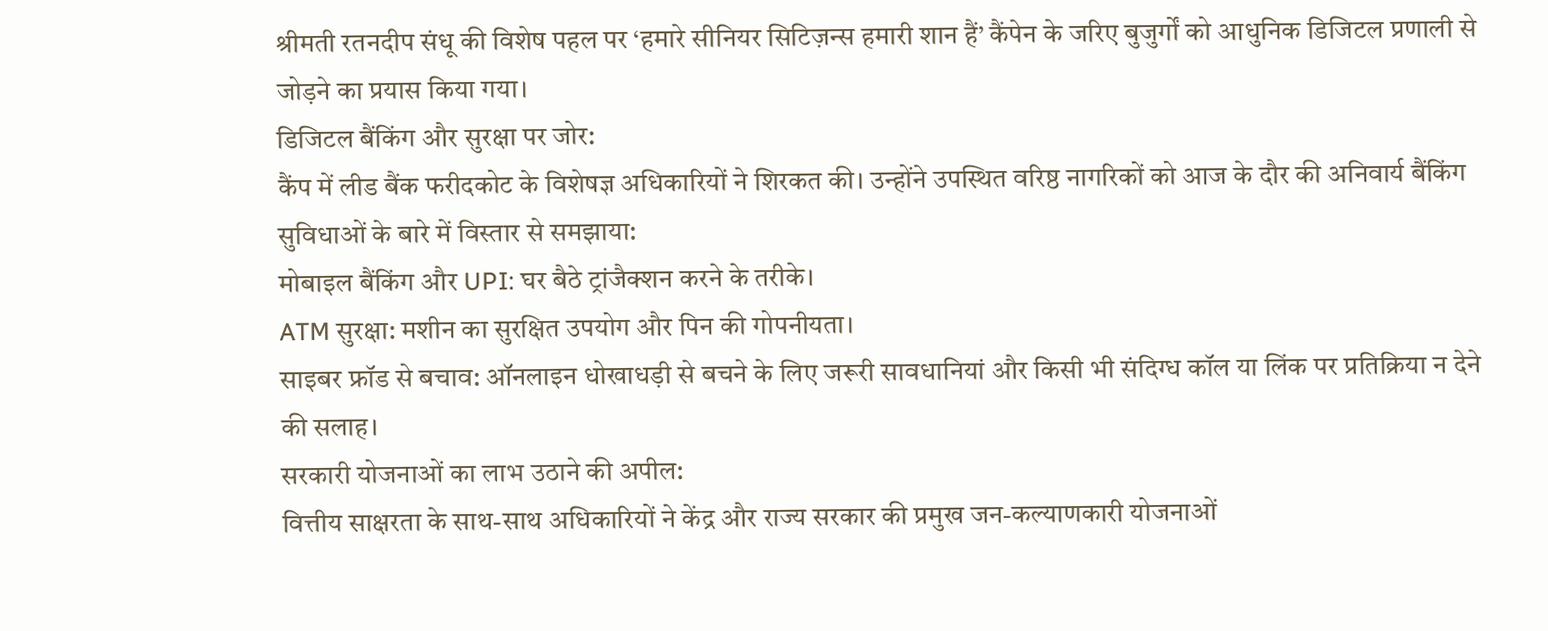श्रीमती रतनदीप संधू की विशेष पहल पर ‘हमारे सीनियर सिटिज़न्स हमारी शान हैं’ कैंपेन के जरिए बुजुर्गों को आधुनिक डिजिटल प्रणाली से जोड़ने का प्रयास किया गया।
डिजिटल बैंकिंग और सुरक्षा पर जोर:
कैंप में लीड बैंक फरीदकोट के विशेषज्ञ अधिकारियों ने शिरकत की। उन्होंने उपस्थित वरिष्ठ नागरिकों को आज के दौर की अनिवार्य बैंकिंग सुविधाओं के बारे में विस्तार से समझाया:
मोबाइल बैंकिंग और UPI: घर बैठे ट्रांजैक्शन करने के तरीके।
ATM सुरक्षा: मशीन का सुरक्षित उपयोग और पिन की गोपनीयता।
साइबर फ्रॉड से बचाव: ऑनलाइन धोखाधड़ी से बचने के लिए जरूरी सावधानियां और किसी भी संदिग्ध कॉल या लिंक पर प्रतिक्रिया न देने की सलाह।
सरकारी योजनाओं का लाभ उठाने की अपील:
वित्तीय साक्षरता के साथ-साथ अधिकारियों ने केंद्र और राज्य सरकार की प्रमुख जन-कल्याणकारी योजनाओं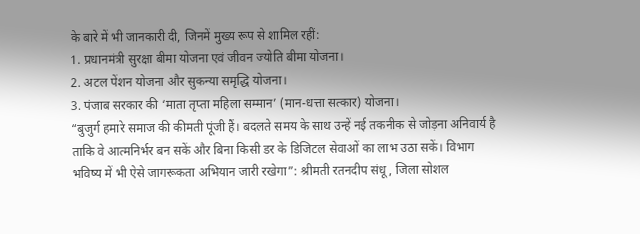के बारे में भी जानकारी दी, जिनमें मुख्य रूप से शामिल रहीं:
1. प्रधानमंत्री सुरक्षा बीमा योजना एवं जीवन ज्योति बीमा योजना।
2. अटल पेंशन योजना और सुकन्या समृद्धि योजना।
3. पंजाब सरकार की ‘माता तृप्ता महिला सम्मान’ (मान-धत्ता सत्कार) योजना।
“बुजुर्ग हमारे समाज की कीमती पूंजी हैं। बदलते समय के साथ उन्हें नई तकनीक से जोड़ना अनिवार्य है ताकि वे आत्मनिर्भर बन सकें और बिना किसी डर के डिजिटल सेवाओं का लाभ उठा सकें। विभाग भविष्य में भी ऐसे जागरूकता अभियान जारी रखेगा”: श्रीमती रतनदीप संधू, जिला सोशल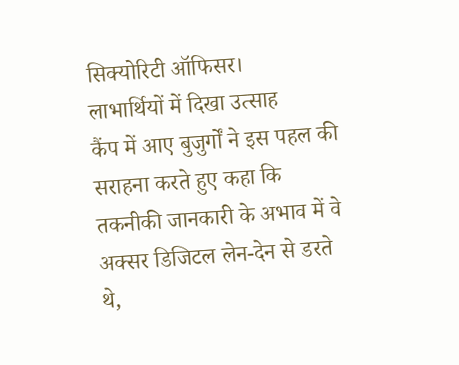सिक्योरिटी ऑफिसर।
लाभार्थियों में दिखा उत्साह
कैंप में आए बुजुर्गों ने इस पहल की सराहना करते हुए कहा कि तकनीकी जानकारी के अभाव में वे अक्सर डिजिटल लेन-देन से डरते थे,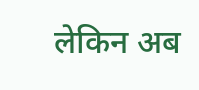लेकिन अब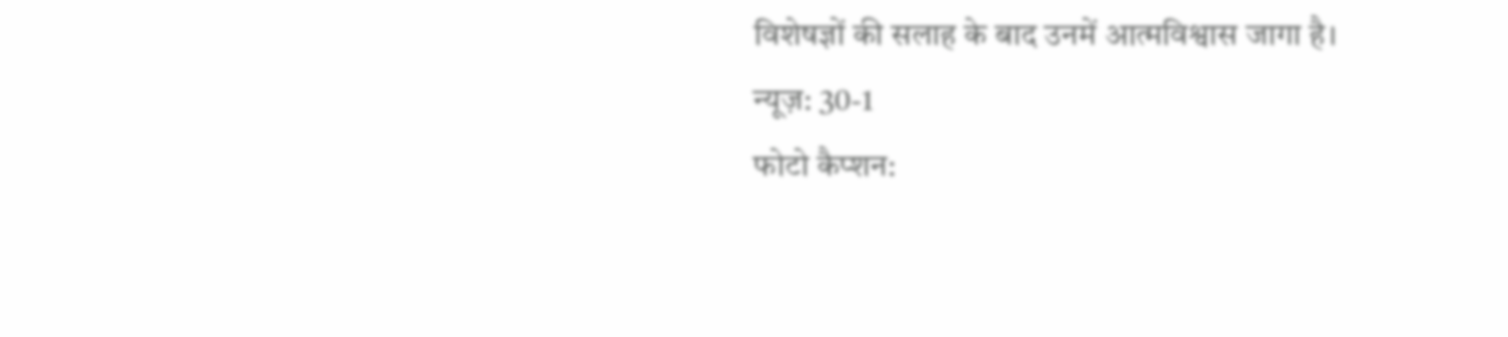विशेषज्ञों की सलाह के बाद उनमें आत्मविश्वास जागा है।
न्यूज़: 30-1
फोटो कैप्शन: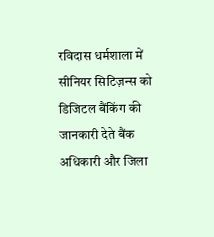रविदास धर्मशाला में सीनियर सिटिज़न्स को डिजिटल बैंकिंग की जानकारी देते बैंक अधिकारी और जिला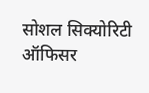सोशल सिक्योरिटी ऑफिसर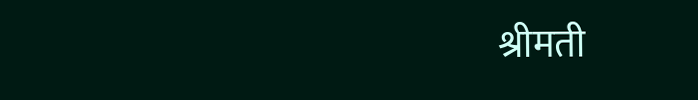श्रीमती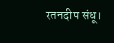रतनदीप संधू।